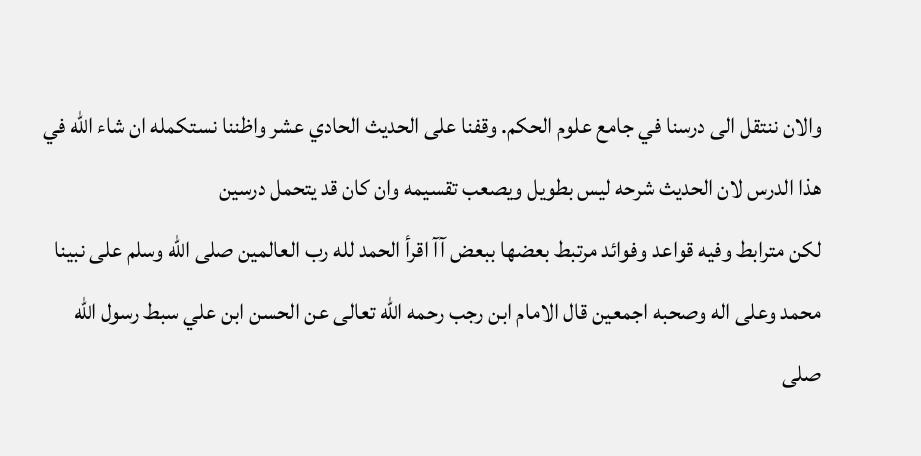والان ننتقل الى درسنا في جامع علوم الحكم. وقفنا على الحديث الحادي عشر واظننا نستكمله ان شاء الله في هذا الدرس لان الحديث شرحه ليس بطويل ويصعب تقسيمه وان كان قد يتحمل درسين
لكن مترابط وفيه قواعد وفوائد مرتبط بعضها ببعض آآ اقرأ الحمد لله رب العالمين صلى الله وسلم على نبينا محمد وعلى اله وصحبه اجمعين قال الامام ابن رجب رحمه الله تعالى عن الحسن ابن علي سبط رسول الله صلى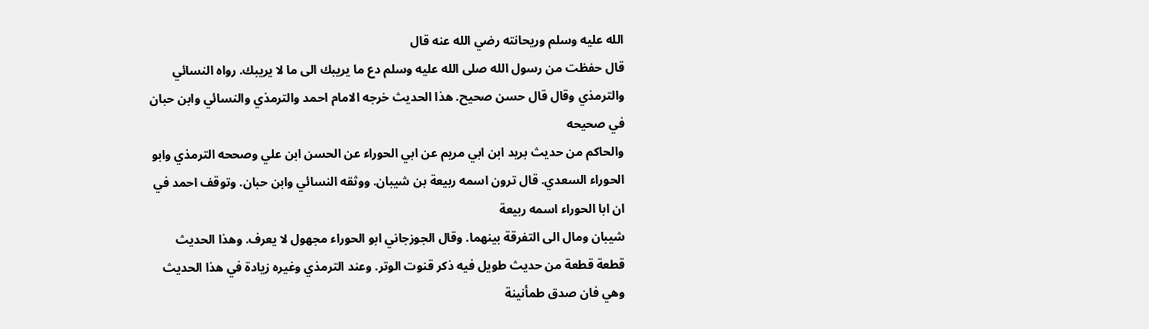الله عليه وسلم وريحانته رضي الله عنه قال
قال حفظت من رسول الله صلى الله عليه وسلم دع ما يريبك الى ما لا يريبك. رواه النسائي والترمذي وقال قال حسن صحيح. هذا الحديث خرجه الامام احمد والترمذي والنسائي وابن حبان في صحيحه
والحاكم من حديث بريد ابن ابي مريم عن ابي الحوراء عن الحسن ابن علي وصححه الترمذي وابو الحوراء السعدي. قال ترون اسمه ربيعة بن شيبان. ووثقه النسائي وابن حبان. وتوقف احمد في ان ابا الحوراء اسمه ربيعة
شيبان ومال الى التفرقة بينهما. وقال الجوزجاني ابو الحوراء مجهول لا يعرف. وهذا الحديث قطعة قطعة من حديث طويل فيه ذكر قنوت الوتر. وعند الترمذي وغيره زيادة في هذا الحديث وهي فان صدق طمأنينة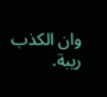وان الكذب ريبة.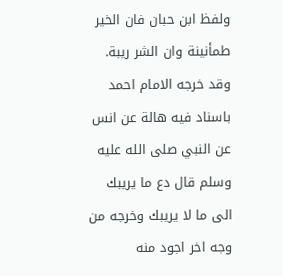ولفظ ابن حبان فان الخير طمأنينة وان الشر ريبة. وقد خرجه الامام احمد باسناد فيه هالة عن انس عن النبي صلى الله عليه وسلم قال دع ما يريبك الى ما لا يريبك وخرجه من وجه اخر اجود منه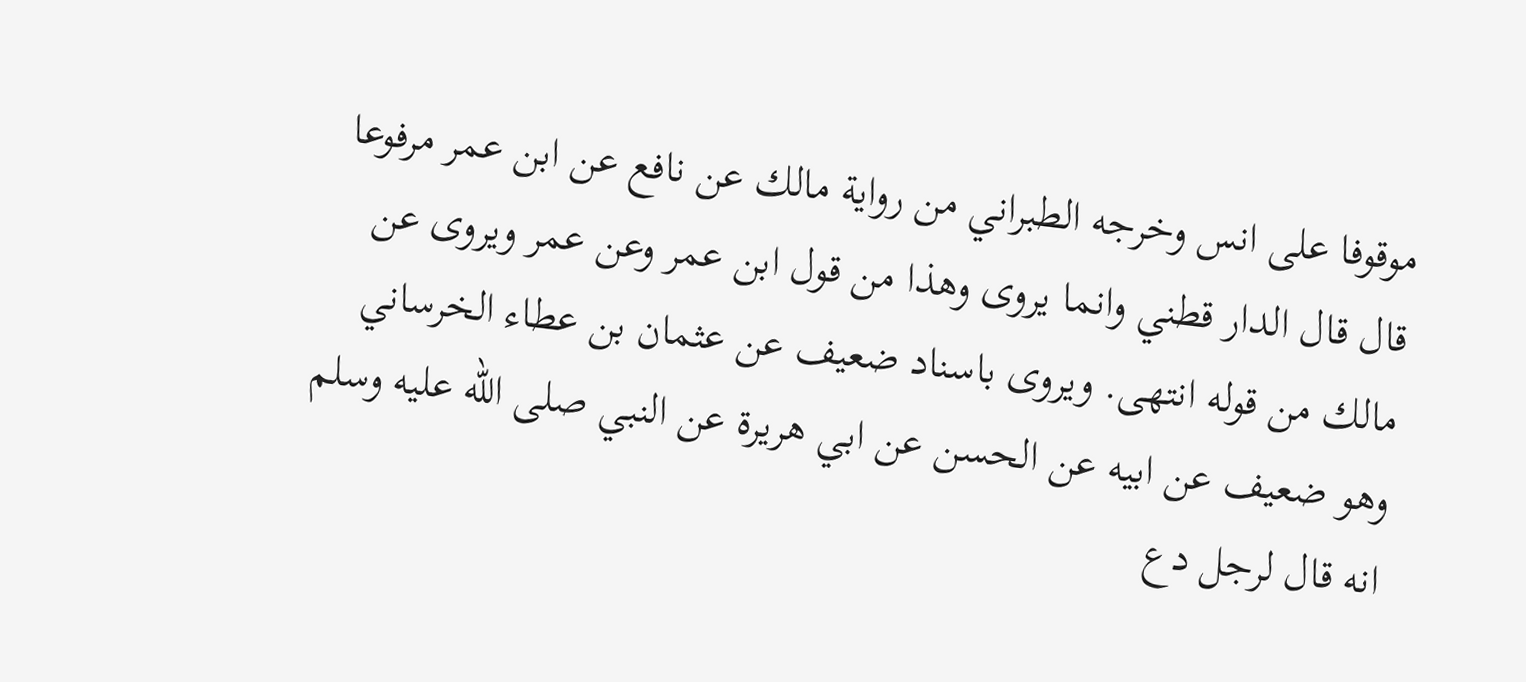موقوفا على انس وخرجه الطبراني من رواية مالك عن نافع عن ابن عمر مرفوعا قال قال الدار قطني وانما يروى وهذا من قول ابن عمر وعن عمر ويروى عن مالك من قوله انتهى. ويروى باسناد ضعيف عن عثمان بن عطاء الخرساني
وهو ضعيف عن ابيه عن الحسن عن ابي هريرة عن النبي صلى الله عليه وسلم انه قال لرجل دع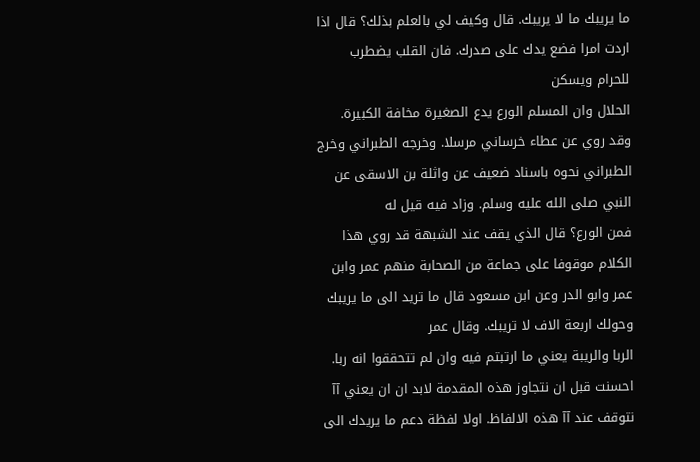ما يريبك ما لا يريبك. قال وكيف لي بالعلم بذلك؟ قال اذا اردت امرا فضع يدك على صدرك. فان القلب يضطرب للحرام ويسكن
الحلال وان المسلم الورع يدع الصغيرة مخافة الكبيرة. وقد روي عن عطاء خرساني مرسلا. وخرجه الطبراني وخرج الطبراني نحوه باسناد ضعيف عن واثلة بن الاسقى عن النبي صلى الله عليه وسلم. وزاد فيه قيل له
فمن الورع؟ قال الذي يقف عند الشبهة قد روي هذا الكلام موقوفا على جماعة من الصحابة منهم عمر وابن عمر وابو الدر وعن ابن مسعود قال ما تريد الى ما يريبك وحولك اربعة الاف لا تريبك. وقال عمر
الربا والريبة يعني ما ارتبتم فيه وان لم تتحققوا انه ربا. احسنت قبل ان نتجاوز هذه المقدمة لابد ان ان يعني آآ نتوقف عند آآ هذه الالفاظ. اولا لفظة دعم ما يريدك الى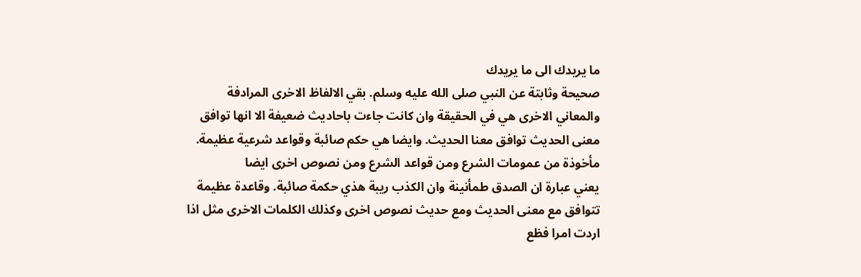ما يريدك الى ما يريدك
صحيحة وثابتة عن النبي صلى الله عليه وسلم. بقي الالفاظ الاخرى المرادفة والمعاني الاخرى هي في الحقيقة وان كانت جاءت باحاديث ضعيفة الا انها توافق معنى الحديث توافق معنا الحديث. وايضا هي حكم صائبة وقواعد شرعية عظيمة. مأخوذة من عمومات الشرع ومن قواعد الشرع ومن نصوص اخرى ايضا
يعني عبارة ان الصدق طمأنينة وان الكذب ريبة هذي حكمة صائبة. وقاعدة عظيمة تتوافق مع معنى الحديث ومع حديث نصوص اخرى وكذلك الكلمات الاخرى مثل اذا اردت امرا فظع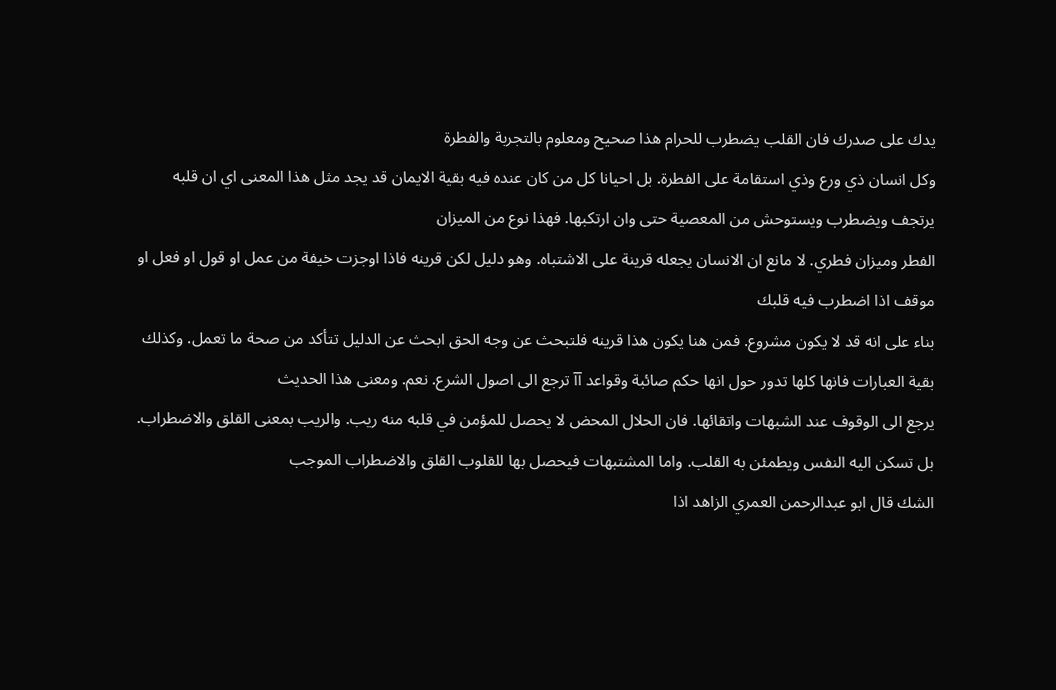يدك على صدرك فان القلب يضطرب للحرام هذا صحيح ومعلوم بالتجربة والفطرة
وكل انسان ذي ورع وذي استقامة على الفطرة. بل احيانا كل من كان عنده فيه بقية الايمان قد يجد مثل هذا المعنى اي ان قلبه يرتجف ويضطرب ويستوحش من المعصية حتى وان ارتكبها. فهذا نوع من الميزان
الفطر وميزان فطري. لا مانع ان الانسان يجعله قرينة على الاشتباه. وهو دليل لكن قرينه فاذا اوجزت خيفة من عمل او قول او فعل او موقف اذا اضطرب فيه قلبك
بناء على انه قد لا يكون مشروع. فمن هنا يكون هذا قرينه فلتبحث عن وجه الحق ابحث عن الدليل تتأكد من صحة ما تعمل. وكذلك بقية العبارات فانها كلها تدور حول انها حكم صائبة وقواعد آآ ترجع الى اصول الشرع. نعم. ومعنى هذا الحديث
يرجع الى الوقوف عند الشبهات واتقائها. فان الحلال المحض لا يحصل للمؤمن في قلبه منه ريب. والريب بمعنى القلق والاضطراب. بل تسكن اليه النفس ويطمئن به القلب. واما المشتبهات فيحصل بها للقلوب القلق والاضطراب الموجب
الشك قال ابو عبدالرحمن العمري الزاهد اذا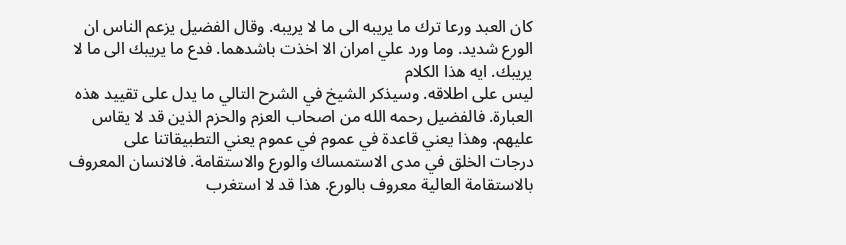كان العبد ورعا ترك ما يريبه الى ما لا يريبه. وقال الفضيل يزعم الناس ان الورع شديد. وما ورد علي امران الا اخذت باشدهما. فدع ما يريبك الى ما لا يريبك. ايه هذا الكلام
ليس على اطلاقه. وسيذكر الشيخ في الشرح التالي ما يدل على تقييد هذه العبارة. فالفضيل رحمه الله من اصحاب العزم والحزم الذين قد لا يقاس عليهم. وهذا يعني قاعدة في عموم في عموم يعني التطبيقاتنا على
درجات الخلق في مدى الاستمساك والورع والاستقامة. فالانسان المعروف بالاستقامة العالية معروف بالورع. هذا قد لا استغرب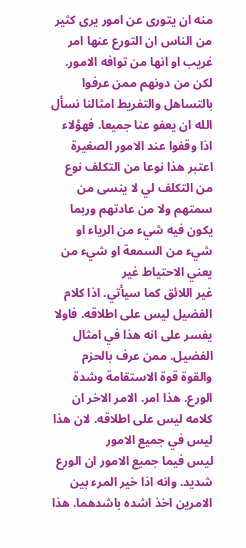منه ان يتورى عن امور يرى كثير من الناس ان التورع عنها امر غريب او انها من توافه الامور. لكن من دونهم ممن عرفوا
بالتساهل والتفريط امثالنا نسأل الله ان يعفو عنا جميعا. فهؤلاء اذا وقفوا عند الامور الصغيرة اعتبر هذا نوعا من التكلف نوع من التكلف لي لا ينسى من سمتهم ولا من عادتهم وربما يكون فيه شيء من الرياء او شيء من السمعة او شيء من يعني الاحتياط غير
غير اللائق كما سيأتي. اذا كلام الفضيل ليس على اطلاقه. فاولا يفسر على انه هذا في امثال الفضيل. ممن عرف بالحزم والقوة قوة الاستقامة وشدة الورع. هذا امر. الامر الاخر ان كلامه ليس على اطلاقه. لان هذا ليس في جميع الامور
ليس فيما جميع الامور ان الورع شديد. وانه اذا خير المرء بين الامرين اخذ اشده باشدهما. هذا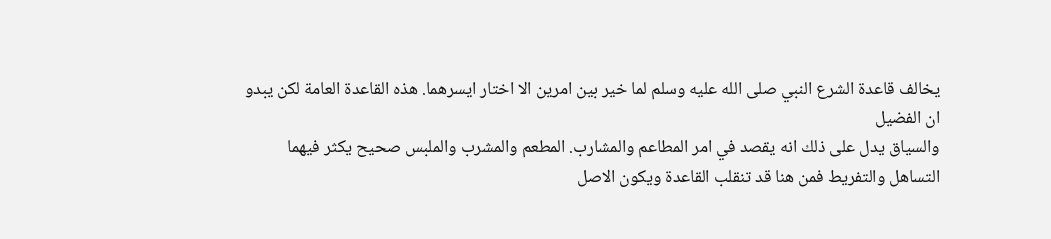يخالف قاعدة الشرع النبي صلى الله عليه وسلم لما خير بين امرين الا اختار ايسرهما. هذه القاعدة العامة لكن يبدو ان الفضيل
والسياق يدل على ذلك انه يقصد في امر المطاعم والمشارب. المطعم والمشرب والملبس صحيح يكثر فيهما التساهل والتفريط فمن هنا قد تنقلب القاعدة ويكون الاصل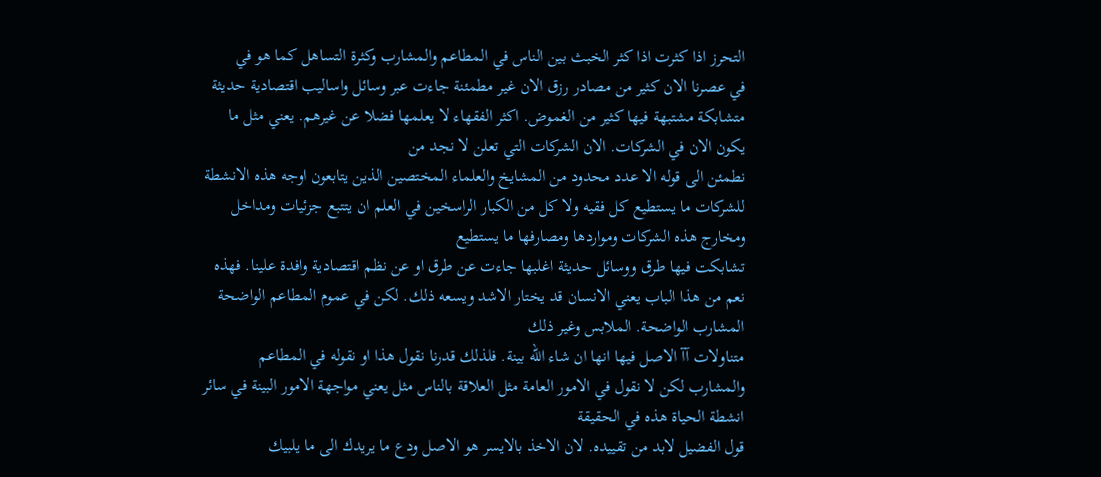التحرز اذا كثرت اذا كثر الخبث بين الناس في المطاعم والمشارب وكثرة التساهل كما هو في
في عصرنا الان كثير من مصادر رزق الان غير مطمئنة جاءت عبر وسائل واساليب اقتصادية حديثة متشابكة مشتبهة فيها كثير من الغموض. اكثر الفقهاء لا يعلمها فضلا عن غيرهم. يعني مثل ما يكون الان في الشركات. الان الشركات التي تعلن لا نجد من
نطمئن الى قوله الا عدد محدود من المشايخ والعلماء المختصين الذين يتابعون اوجه هذه الانشطة للشركات ما يستطيع كل فقيه ولا كل من الكبار الراسخين في العلم ان يتتبع جزئيات ومداخل ومخارج هذه الشركات ومواردها ومصارفها ما يستطيع
تشابكت فيها طرق ووسائل حديثة اغلبها جاءت عن طرق او عن نظم اقتصادية وافدة علينا. فهذه نعم من هذا الباب يعني الانسان قد يختار الاشد ويسعه ذلك. لكن في عموم المطاعم الواضحة المشارب الواضحة. الملابس وغير ذلك
متناولات آآ الاصل فيها انها ان شاء الله بينة. فلذلك قدرنا نقول هذا او نقوله في المطاعم والمشارب لكن لا نقول في الامور العامة مثل العلاقة بالناس مثل يعني مواجهة الامور البينة في سائر انشطة الحياة هذه في الحقيقة
قول الفضيل لابد من تقييده. لان الاخذ بالايسر هو الاصل ودع ما يريدك الى ما يلبيك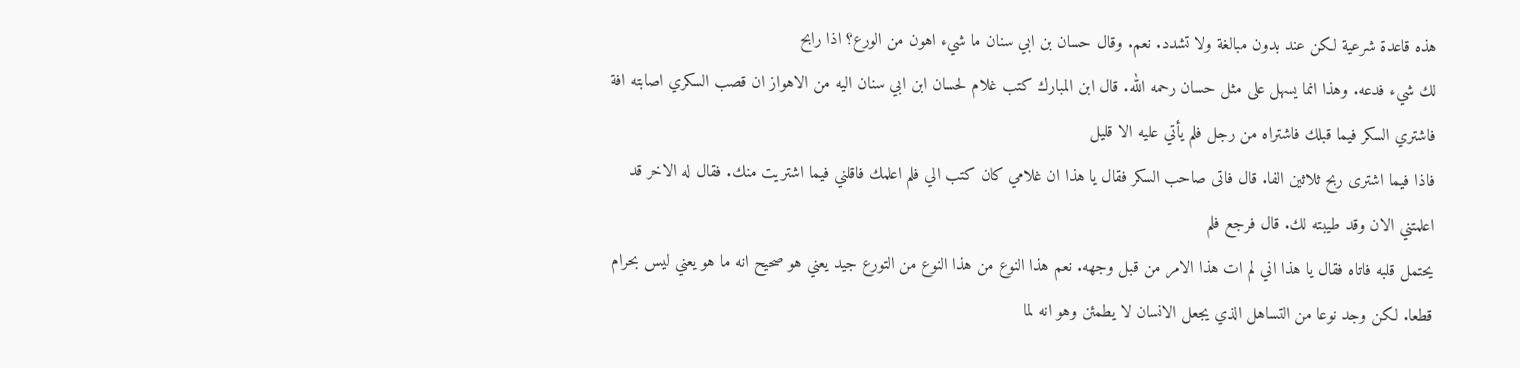هذه قاعدة شرعية لكن عند بدون مبالغة ولا تشدد. نعم. وقال حسان بن ابي سنان ما شيء اهون من الورع؟ اذا رابح
لك شيء فدعه. وهذا انما يسهل على مثل حسان رحمه الله. قال ابن المبارك كتب غلام لحسان ابن ابي سنان اليه من الاهواز ان قصب السكري اصابته افة فاشتري السكر فيما قبلك فاشتراه من رجل فلم يأتي عليه الا قليل
فاذا فيما اشترى ربح ثلاثين الفا. قال فاتى صاحب السكر فقال يا هذا ان غلامي كان كتب الي فلم اعلمك فاقلني فيما اشتريت منك. فقال له الاخر قد اعلمتني الان وقد طيبته لك. قال فرجع فلم
يحتمل قلبه فاتاه فقال يا هذا اني لم ات هذا الامر من قبل وجهه. نعم هذا النوع من هذا النوع من التورع جيد يعني هو صحيح انه ما هو يعني ليس بحرام قطعا. لكن وجد نوعا من التساهل الذي يجعل الانسان لا يطمئن وهو انه لما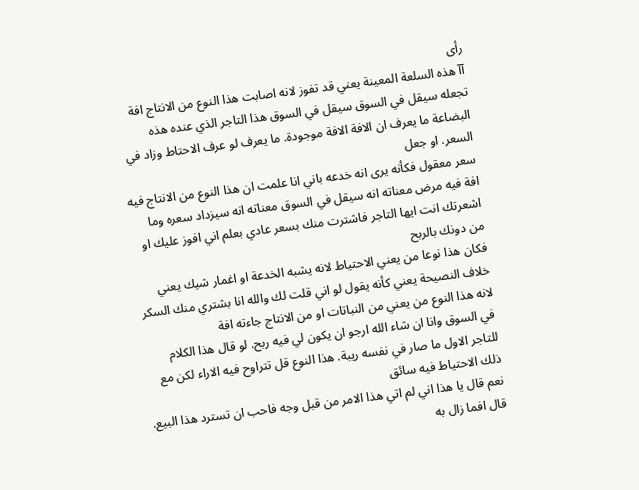رأى
آآ هذه السلعة المعينة يعني قد تفوز لانه اصابت هذا النوع من الانتاج افة تجعله سيقل في السوق سيقل في السوق هذا التاجر الذي عنده هذه البضاعة ما يعرف ان الافة الافة موجودة. ما يعرف لو عرف الاحتاط وزاد في السعر. او جعل
سعر معقول فكأنه يرى انه خدعه باني انا علمت ان هذا النوع من الانتاج فيه افة فيه مرض معناته انه سيقل في السوق معناته انه سيزداد سعره وما اشعرتك انت ايها التاجر فاشترت منك بسعر عادي بعلم اني افوز عليك او من دونك بالربح
فكان هذا نوعا من يعني الاحتياط لانه يشبه الخدعة او اغمار شيك يعني خلاف النصيحة يعني كأنه يقول لو اني قلت لك والله انا بشتري منك السكر لانه هذا النوع من يعني من النباتات او من الانتاج جاءته افة
في السوق وانا ان شاء الله ارجو ان يكون لي فيه ربح. لو قال هذا الكلام للتاجر الاول ما صار في نفسه ريبة. هذا النوع قل تتراوح فيه الاراء لكن مع ذلك الاحتياط فيه سائق
نعم قال يا هذا اني لم اتي هذا الامر من قبل وجه فاحب ان تسترد هذا البيع. قال افما زال به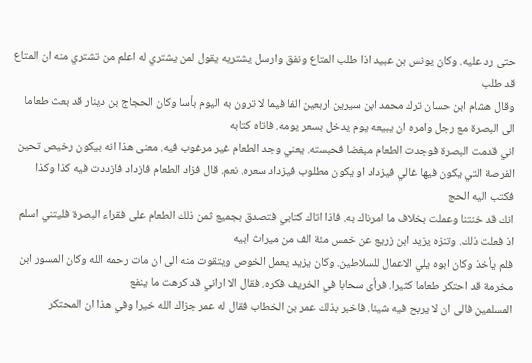حتى رد عليه. وكان يونس بن عبيد اذا طلب المتاع ونفق وارسل يشتريه يقول لمن يشتري له اعلم من تشتري منه ان المتاع قد طلب
وقال هشام ابن حسان ترك محمد ابن سيرين اربعين الفا فيما لا ترون به اليوم بأسا وكان الحجاج بن دينار قد بعث طعاما الى البصرة مع رجل وامره ان يبيعه يوم يدخل بسعر يومه. فاتاه كتابه
اني قدمت البصرة فوجدت الطعام مبغضا فحبسته. يعني وجد الطعام غير مرغوب فيه. معنى هذا انه بيكون رخيص تحين الفرصة التي يكون فيها غالي فيزداد او يكون مطلوب فيزداد سعره. نعم. قال فزاد الطعام فازداد فازددت فيه كذا وكذا فكتب اليه الحج
انك قد خنتنا وعملت بخلاف ما امرناك به. فاذا اتاك كتابي فتصدق بجميع ثمن ذلك الطعام على فقراء البصرة فليتني اسلم اذ فعلت ذلك. وتنزه يزيد ابن زريع عن خمس مئة الف من ميراث ابيه
فلم يأخذ وكان ابوه يلي الاعمال للسلاطين. وكان يزيد يعمل الخوص ويتقوت منه الى ان مات رحمه الله وكان المسور ابن مخرمة قد احتكر طعاما كثيرا. فرأى سحابا في الخريف فكره. فقال الا اراني قد كرهت ما ينفع
المسلمين فالى ان لا يربح فيه شيئا. فاخبر بذلك عمر بن الخطاب فقال له عمر جزاك الله خيرا وفي هذا ان المحتكر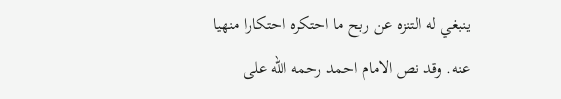ينبغي له التنزه عن ربح ما احتكره احتكارا منهيا عنه. وقد نص الامام احمد رحمه الله على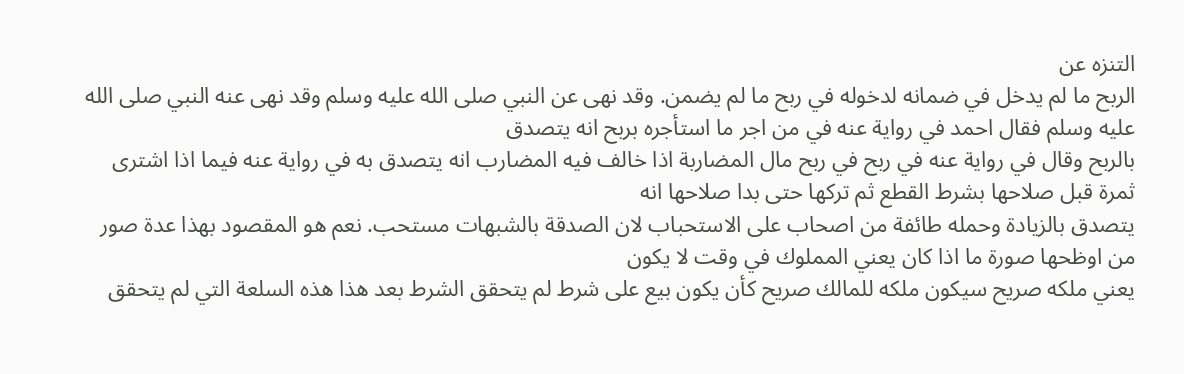التنزه عن
الربح ما لم يدخل في ضمانه لدخوله في ربح ما لم يضمن. وقد نهى عن النبي صلى الله عليه وسلم وقد نهى عنه النبي صلى الله عليه وسلم فقال احمد في رواية عنه في من اجر ما استأجره بربح انه يتصدق
بالربح وقال في رواية عنه في ربح في ربح مال المضاربة اذا خالف فيه المضارب انه يتصدق به في رواية عنه فيما اذا اشترى ثمرة قبل صلاحها بشرط القطع ثم تركها حتى بدا صلاحها انه
يتصدق بالزيادة وحمله طائفة من اصحاب على الاستحباب لان الصدقة بالشبهات مستحب. نعم هو المقصود بهذا عدة صور من اوظحها صورة ما اذا كان يعني المملوك في وقت لا يكون
يعني ملكه صريح سيكون ملكه للمالك صريح كأن يكون بيع على شرط لم يتحقق الشرط بعد هذا هذه السلعة التي لم يتحقق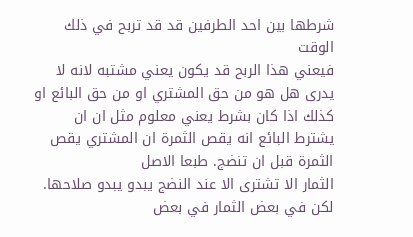شرطها بين احد الطرفين قد قد تربح في ذلك الوقت
فيعني هذا الربح قد يكون يعني مشتبه لانه لا يدرى هل هو من حق المشتري او من حق البائع او كذلك اذا كان بشرط يعني معلوم مثل ان ان يشترط البائع انه يقص الثمرة ان المشتري يقص الثمرة قبل ان تنضج. طبعا الاصل
الثمار الا تشترى الا عند النضج يبدو يبدو صلاحها. لكن في بعض الثمار في بعض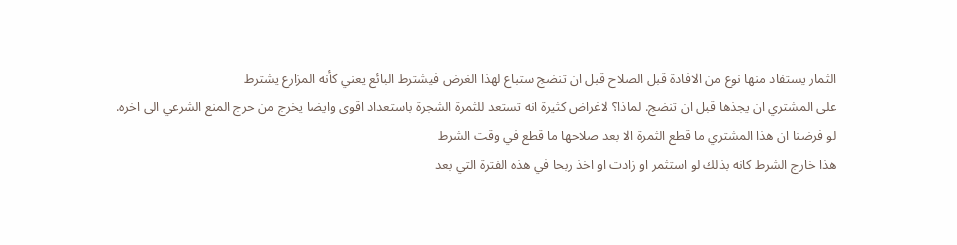الثمار يستفاد منها نوع من الافادة قبل الصلاح قبل ان تنضج ستباع لهذا الغرض فيشترط البائع يعني كأنه المزارع يشترط
على المشتري ان يجذها قبل ان تنضج. لماذا؟ لاغراض كثيرة انه تستعد للثمرة الشجرة باستعداد اقوى وايضا يخرج من حرج المنع الشرعي الى اخره. لو فرضنا ان هذا المشتري ما قطع الثمرة الا بعد صلاحها ما قطع في وقت الشرط
هذا خارج الشرط كانه بذلك لو استثمر او زادت او اخذ ربحا في هذه الفترة التي بعد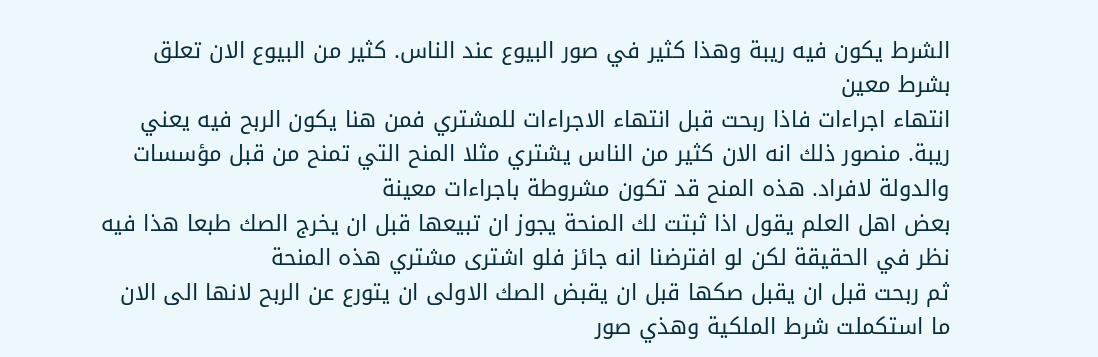الشرط يكون فيه ريبة وهذا كثير في صور البيوع عند الناس. كثير من البيوع الان تعلق بشرط معين
انتهاء اجراءات فاذا ربحت قبل انتهاء الاجراءات للمشتري فمن هنا يكون الربح فيه يعني ريبة. منصور ذلك انه الان كثير من الناس يشتري مثلا المنح التي تمنح من قبل مؤسسات والدولة لافراد. هذه المنح قد تكون مشروطة باجراءات معينة
بعض اهل العلم يقول اذا ثبتت لك المنحة يجوز ان تبيعها قبل ان يخرج الصك طبعا هذا فيه نظر في الحقيقة لكن لو افترضنا انه جائز فلو اشترى مشتري هذه المنحة
ثم ربحت قبل ان يقبل صكها قبل ان يقبض الصك الاولى ان يتورع عن الربح لانها الى الان ما استكملت شرط الملكية وهذي صور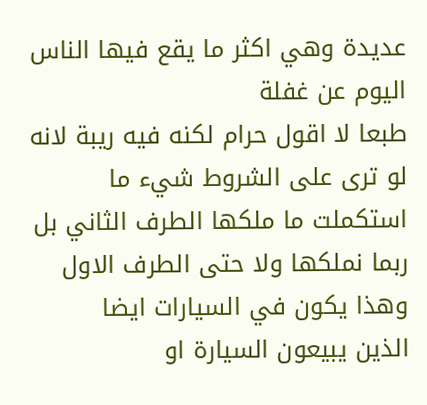عديدة وهي اكثر ما يقع فيها الناس اليوم عن غفلة
طبعا لا اقول حرام لكنه فيه ريبة لانه لو ترى على الشروط شيء ما استكملت ما ملكها الطرف الثاني بل ربما نملكها ولا حتى الطرف الاول وهذا يكون في السيارات ايضا
الذين يبيعون السيارة او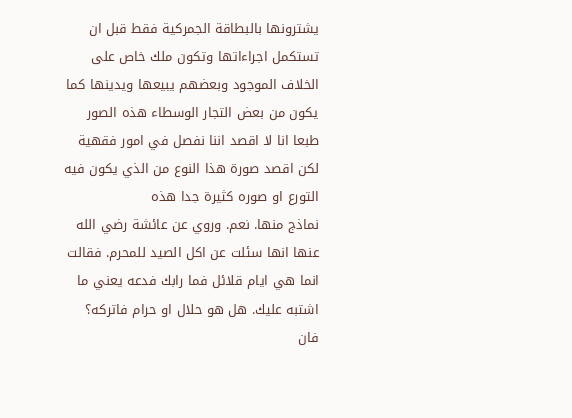يشترونها بالبطاقة الجمركية فقط قبل ان تستكمل اجراءاتها وتكون ملك خاص على الخلاف الموجود وبعضهم يبيعها ويدينها كما يكون من بعض التجار الوسطاء هذه الصور طبعا انا لا اقصد اننا نفصل في امور فقهية لكن اقصد صورة هذا النوع من الذي يكون فيه التورع او صوره كثيرة جدا هذه
نماذج منها. نعم. وروي عن عائشة رضي الله عنها انها سئلت عن اكل الصيد للمحرم. فقالت انما هي ايام قلائل فما رابك فدعه يعني ما اشتبه عليك. هل هو حلال او حرام فاتركه؟ فان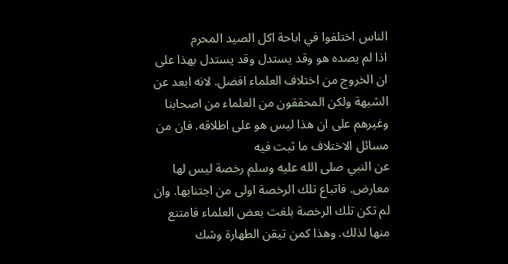الناس اختلفوا في اباحة اكل الصيد المحرم
اذا لم يصده هو وقد يستدل وقد يستدل بهذا على ان الخروج من اختلاف العلماء افضل. لانه ابعد عن الشبهة ولكن المحققون من العلماء من اصحابنا وغيرهم على ان هذا ليس هو على اطلاقه. فان من مسائل الاختلاف ما ثبت فيه
عن النبي صلى الله عليه وسلم رخصة ليس لها معارض. فاتباع تلك الرخصة اولى من اجتنابها. وان لم تكن تلك الرخصة بلغت بعض العلماء فامتنع منها لذلك. وهذا كمن تيقن الطهارة وشك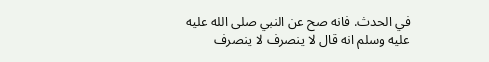في الحدث. فانه صح عن النبي صلى الله عليه
عليه وسلم انه قال لا ينصرف لا ينصرف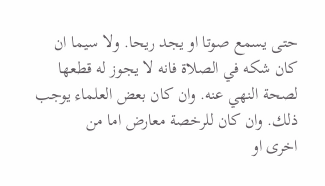حتى يسمع صوتا او يجد ريحا. ولا سيما ان كان شكه في الصلاة فانه لا يجوز له قطعها لصحة النهي عنه. وان كان بعض العلماء يوجب ذلك. وان كان للرخصة معارض اما من
اخرى او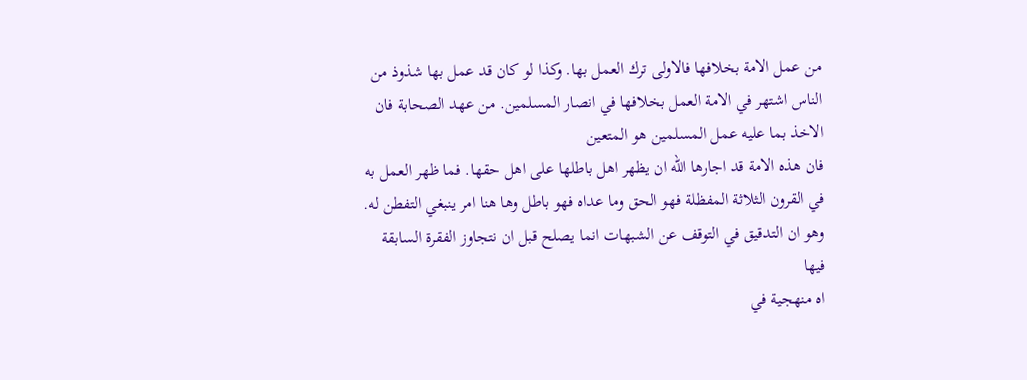من عمل الامة بخلافها فالاولى ترك العمل بها. وكذا لو كان قد عمل بها شذوذ من الناس اشتهر في الامة العمل بخلافها في انصار المسلمين. من عهد الصحابة فان الاخذ بما عليه عمل المسلمين هو المتعين
فان هذه الامة قد اجارها الله ان يظهر اهل باطلها على اهل حقها. فما ظهر العمل به في القرون الثلاثة المفظلة فهو الحق وما عداه فهو باطل وها هنا امر ينبغي التفطن له. وهو ان التدقيق في التوقف عن الشبهات انما يصلح قبل ان نتجاوز الفقرة السابقة فيها
اه منهجية في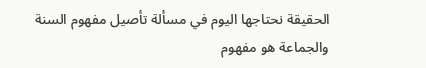الحقيقة نحتاجها اليوم في مسألة تأصيل مفهوم السنة والجماعة هو مفهوم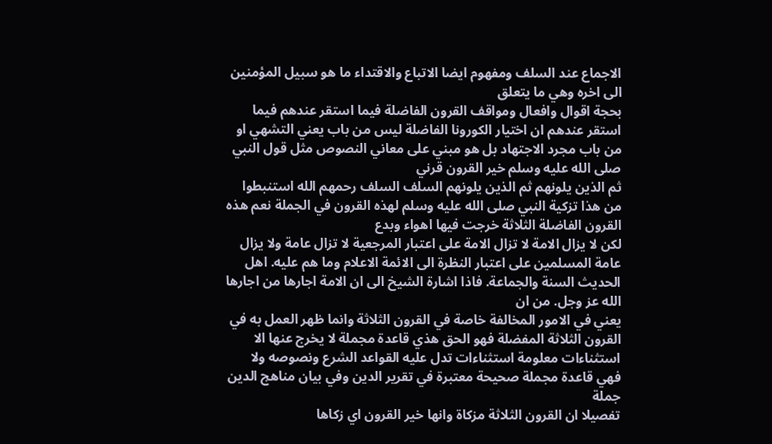الاجماع عند السلف ومفهوم ايضا الاتباع والاقتداء ما هو سبيل المؤمنين الى اخره وهي ما يتعلق
بحجة اقوال وافعال ومواقف القرون الفاضلة فيما استقر عندهم فيما استقر عندهم ان اختيار الكورونا الفاضلة ليس من باب يعني التشهي او من باب مجرد الاجتهاد بل هو مبني على معاني النصوص مثل قول النبي صلى الله عليه وسلم خير القرون قرني
ثم الذين يلونهم ثم الذين يلونهم السلف السلف رحمهم الله استنبطوا من هذا تزكية النبي صلى الله عليه وسلم لهذه القرون في الجملة نعم هذه القرون الفاضلة الثلاثة خرجت فيها اهواء وبدع
لكن لا يزال الامة لا تزال الامة على اعتبار المرجعية لا تزال عامة ولا يزال عامة المسلمين على اعتبار النظرة الى الائمة الاعلام وما هم عليه. اهل الحديث السنة والجماعة. فاذا اشارة الشيخ الى ان الامة اجارها من اجارها الله عز وجل. من ان
يعني في الامور المخالفة خاصة في القرون الثلاثة وانما ظهر العمل به في القرون الثلاثة المفضلة فهو الحق هذي قاعدة مجملة لا يخرج عنها الا استثناءات معلومة استثناءات تدل عليه القواعد الشرع ونصوصه ولا فهي قاعدة مجملة صحيحة معتبرة في تقرير الدين وفي بيان مناهج الدين جملة
تفصيلا ان القرون الثلاثة مزكاة وانها خير القرون اي زكاها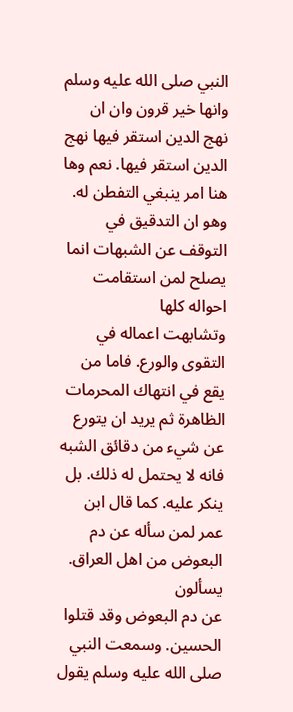النبي صلى الله عليه وسلم وانها خير قرون وان ان نهج الدين استقر فيها نهج الدين استقر فيها. نعم وها هنا امر ينبغي التفطن له. وهو ان التدقيق في التوقف عن الشبهات انما يصلح لمن استقامت احواله كلها
وتشابهت اعماله في التقوى والورع. فاما من يقع في انتهاك المحرمات الظاهرة ثم يريد ان يتورع عن شيء من دقائق الشبه فانه لا يحتمل له ذلك. بل ينكر عليه. كما قال ابن عمر لمن سأله عن دم البعوض من اهل العراق. يسألون
عن دم البعوض وقد قتلوا الحسين. وسمعت النبي صلى الله عليه وسلم يقول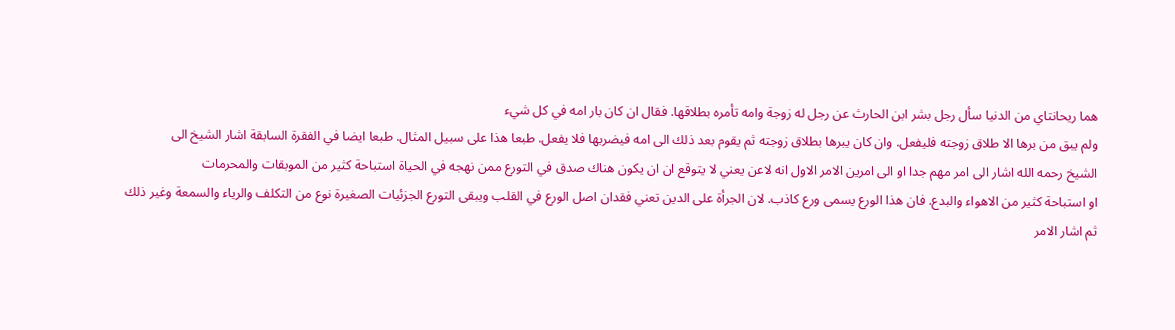هما ريحانتاي من الدنيا سأل رجل بشر ابن الحارث عن رجل له زوجة وامه تأمره بطلاقها. فقال ان كان بار امه في كل شيء
ولم يبق من برها الا طلاق زوجته فليفعل. وان كان يبرها بطلاق زوجته ثم يقوم بعد ذلك الى امه فيضربها فلا يفعل. طبعا هذا على سبيل المثال. طبعا ايضا في الفقرة السابقة اشار الشيخ الى
الشيخ رحمه الله اشار الى امر مهم جدا او الى امرين الامر الاول انه لاعن يعني لا يتوقع ان ان يكون هناك صدق في التورع ممن نهجه في الحياة استباحة كثير من الموبقات والمحرمات
او استباحة كثير من الاهواء والبدع. فان هذا الورع يسمى ورع كاذب. لان الجرأة على الدين تعني فقدان اصل الورع في القلب ويبقى التورع الجزئيات الصغيرة نوع من التكلف والرياء والسمعة وغير ذلك
ثم اشار الامر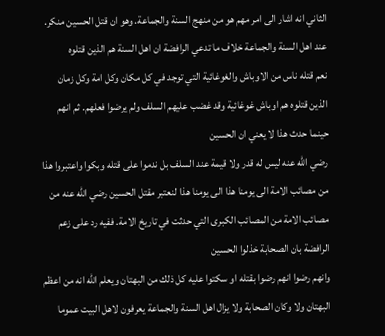الثاني انه اشار الى امر مهم هو من منهج السنة والجماعة. وهو ان قتل الحسين منكر. عند اهل السنة والجماعة خلاف ما تدعي الرافضة ان اهل السنة هم الذين قتلوه
نعم قتله ناس من الاوباش والغوغائية التي توجد في كل مكان وكل امة وكل زمان الذين قتلوه هم اوباش غوغائية وقد غضب عليهم السلف ولم يرضوا فعلهم. ثم انهم حينما حدث هذا لا يعني ان الحسين
رضي الله عنه ليس له قدر ولا قيمة عند السلف بل ندموا على قتله وبكوا واعتبروا هذا من مصائب الامة الى يومنا هذا الى يومنا هذا لنعتبر مقتل الحسين رضي الله عنه من مصائب الامة من المصائب الكبرى التي حدثت في تاريخ الامة. ففيه رد على زعم الرافضة بان الصحابة خذلوا الحسين
وانهم رضوا انهم رضوا بقتله او سكتوا عليه كل ذلك من البهتان ويعلم الله انه من اعظم البهتان ولا وكان الصحابة ولا يزال اهل السنة والجماعة يعرفون لاهل البيت عموما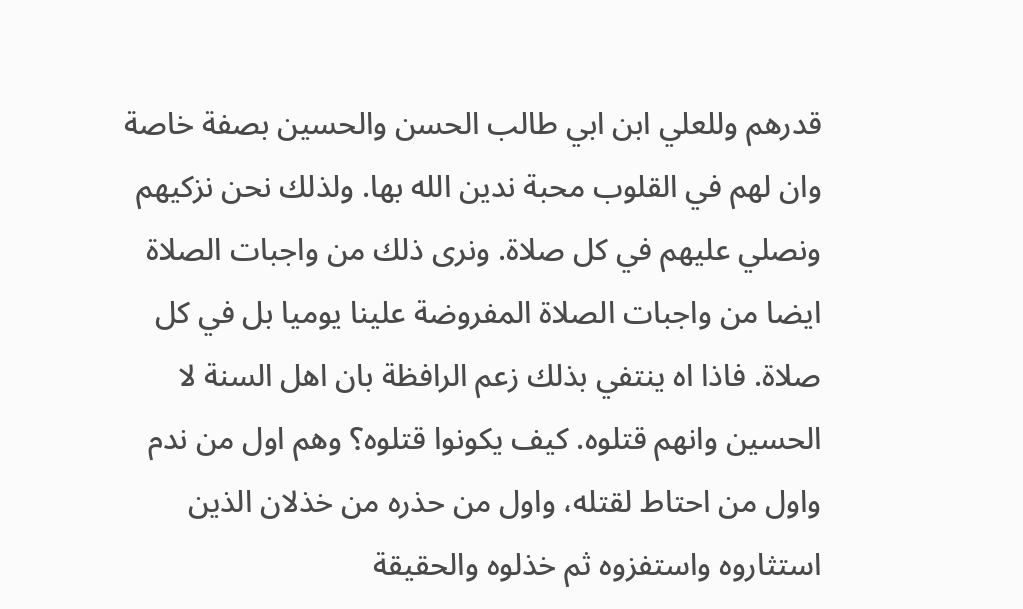قدرهم وللعلي ابن ابي طالب الحسن والحسين بصفة خاصة
وان لهم في القلوب محبة ندين الله بها. ولذلك نحن نزكيهم ونصلي عليهم في كل صلاة. ونرى ذلك من واجبات الصلاة ايضا من واجبات الصلاة المفروضة علينا يوميا بل في كل صلاة. فاذا اه ينتفي بذلك زعم الرافظة بان اهل السنة لا
الحسين وانهم قتلوه. كيف يكونوا قتلوه؟ وهم اول من ندم واول من احتاط لقتله، واول من حذره من خذلان الذين استثاروه واستفزوه ثم خذلوه والحقيقة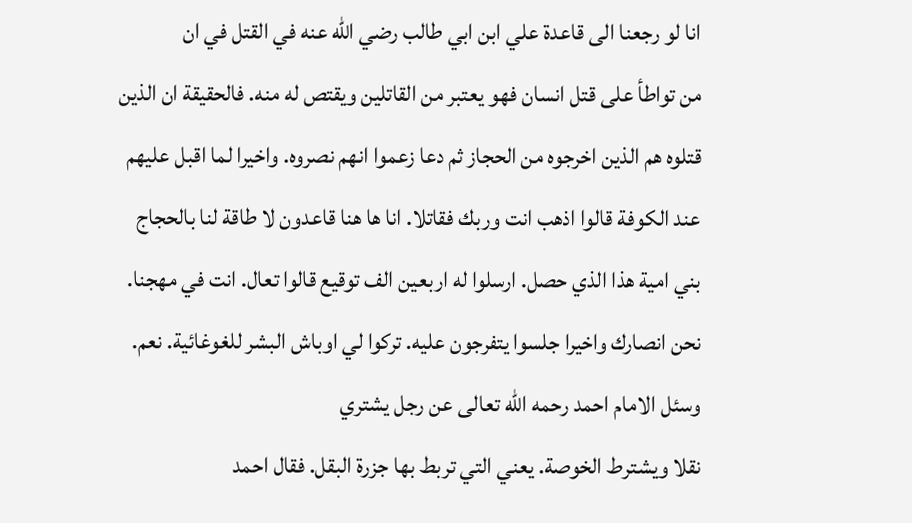انا لو رجعنا الى قاعدة علي ابن ابي طالب رضي الله عنه في القتل في ان
من تواطأ على قتل انسان فهو يعتبر من القاتلين ويقتص له منه. فالحقيقة ان الذين قتلوه هم الذين اخرجوه من الحجاز ثم دعا زعموا انهم نصروه. واخيرا لما اقبل عليهم عند الكوفة قالوا اذهب انت وربك فقاتلا. انا ها هنا قاعدون لا طاقة لنا بالحجاج
بني امية هذا الذي حصل. ارسلوا له اربعين الف توقيع قالوا تعال. انت في مهجنا. نحن انصارك واخيرا جلسوا يتفرجون عليه. تركوا لي اوباش البشر للغوغائية. نعم. وسئل الامام احمد رحمه الله تعالى عن رجل يشتري
نقلا ويشترط الخوصة. يعني التي تربط بها جزرة البقل. فقال احمد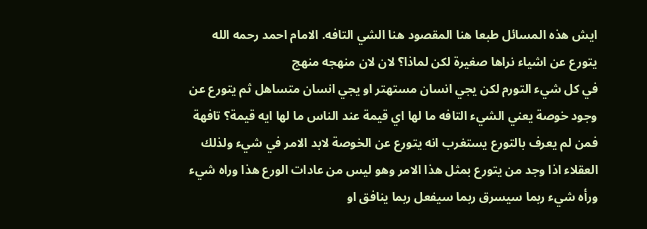ايش هذه المسائل طبعا هنا المقصود هنا الشي التافه. الامام احمد رحمه الله يتورع عن اشياء نراها صغيرة لكن لماذا؟ لان لان منهجه منهج
في كل شيء التورم لكن يجي انسان مستهتر او يجي انسان متساهل ثم يتورع عن وجود خوصة يعني الشيء التافه ما لها اي قيمة عند الناس ما لها ايه قيمة؟ تافهة
فمن لم يعرف بالتورع يستغرب انه يتورع عن الخوصة لابد الامر في شيء ولذلك العقلاء اذا وجد من يتورع بمثل هذا الامر وهو ليس من عادات الورع هذا وراه شيء
ورأه شيء ربما سيسرق ربما سيفعل ربما ينافق او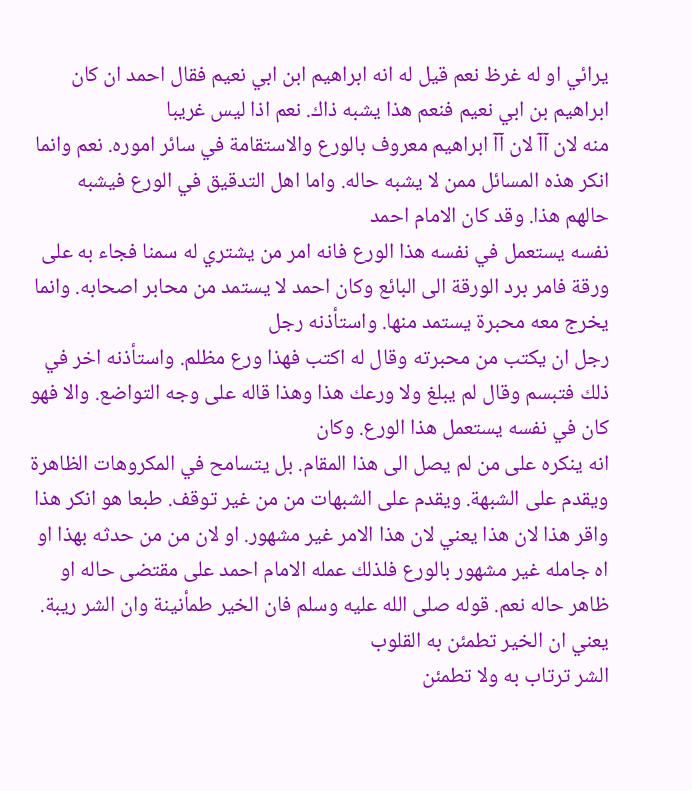يرائي او له غرظ نعم قيل له انه ابراهيم ابن ابي نعيم فقال احمد ان كان ابراهيم بن ابي نعيم فنعم هذا يشبه ذاك. نعم اذا ليس غريبا
منه لان آآ لان آآ ابراهيم معروف بالورع والاستقامة في سائر اموره. نعم وانما انكر هذه المسائل ممن لا يشبه حاله. واما اهل التدقيق في الورع فيشبه حالهم هذا. وقد كان الامام احمد
نفسه يستعمل في نفسه هذا الورع فانه امر من يشتري له سمنا فجاء به على ورقة فامر برد الورقة الى البائع وكان احمد لا يستمد من محابر اصحابه. وانما يخرج معه محبرة يستمد منها. واستأذنه رجل
رجل ان يكتب من محبرته وقال له اكتب فهذا ورع مظلم. واستأذنه اخر في ذلك فتبسم وقال لم يبلغ ولا ورعك هذا وهذا قاله على وجه التواضع. والا فهو كان في نفسه يستعمل هذا الورع. وكان
انه ينكره على من لم يصل الى هذا المقام. بل يتسامح في المكروهات الظاهرة ويقدم على الشبهة. ويقدم على الشبهات من من غير توقف. طبعا هو انكر هذا واقر هذا لان هذا يعني لان هذا الامر غير مشهور. او لان من من حدثه بهذا او
اه جامله غير مشهور بالورع فلذلك عمله الامام احمد على مقتضى حاله او ظاهر حاله نعم. قوله صلى الله عليه وسلم فان الخير طمأنينة وان الشر ريبة. يعني ان الخير تطمئن به القلوب
الشر ترتاب به ولا تطمئن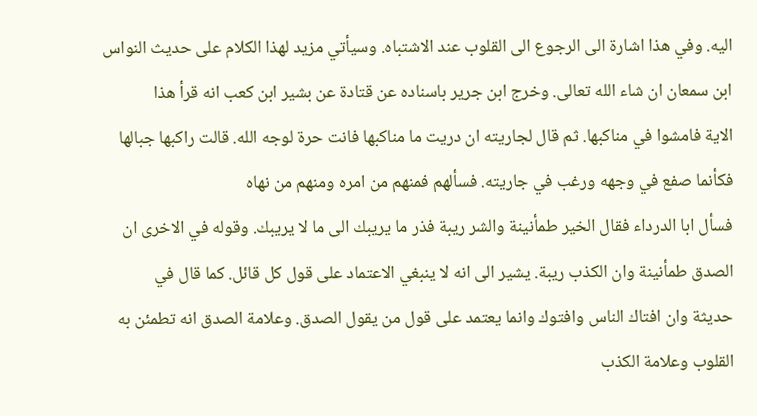اليه. وفي هذا اشارة الى الرجوع الى القلوب عند الاشتباه. وسيأتي مزيد لهذا الكلام على حديث النواس ابن سمعان ان شاء الله تعالى. وخرج ابن جرير باسناده عن قتادة عن بشير ابن كعب انه قرأ هذا
الاية فامشوا في مناكبها. ثم قال لجاريته ان دريت ما مناكبها فانت حرة لوجه الله. قالت راكبها جبالها فكأنما صفع في وجهه ورغب في جاريته. فسألهم فمنهم من امره ومنهم من نهاه
فسأل ابا الدرداء فقال الخير طمأنينة والشر ريبة فذر ما يريبك الى ما لا يريبك. وقوله في الاخرى ان الصدق طمأنينة وان الكذب ريبة. يشير الى انه لا ينبغي الاعتماد على قول كل قائل. كما قال في
حديثة وان افتاك الناس وافتوك وانما يعتمد على قول من يقول الصدق. وعلامة الصدق انه تطمئن به القلوب وعلامة الكذب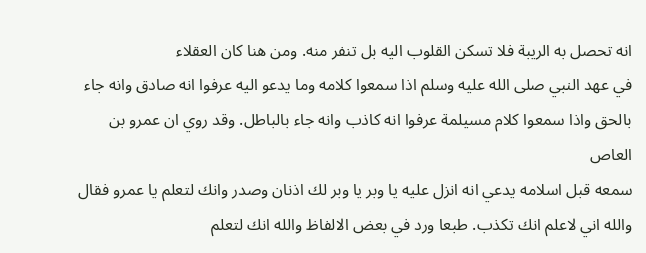انه تحصل به الريبة فلا تسكن القلوب اليه بل تنفر منه. ومن هنا كان العقلاء
في عهد النبي صلى الله عليه وسلم اذا سمعوا كلامه وما يدعو اليه عرفوا انه صادق وانه جاء بالحق واذا سمعوا كلام مسيلمة عرفوا انه كاذب وانه جاء بالباطل. وقد روي ان عمرو بن العاص
سمعه قبل اسلامه يدعي انه انزل عليه يا وبر يا وبر لك اذنان وصدر وانك لتعلم يا عمرو فقال والله اني لاعلم انك تكذب. طبعا ورد في بعض الالفاظ والله انك لتعلم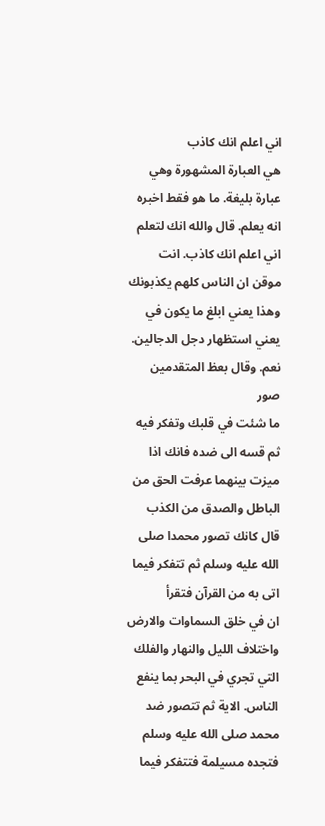اني اعلم انك كاذب
هي العبارة المشهورة وهي عبارة بليغة. ما هو فقط اخبره انه يعلم. قال والله انك لتعلم اني اعلم انك كاذب. انت موقن ان الناس كلهم يكذبونك وهذا يعني ابلغ ما يكون في يعني استظهار دجل الدجالين. نعم. وقال بعظ المتقدمين صور
ما شئت في قلبك وتفكر فيه ثم قسه الى ضده فانك اذا ميزت بينهما عرفت الحق من الباطل والصدق من الكذب قال كانك تصور محمدا صلى الله عليه وسلم ثم تتفكر فيما اتى به من القرآن فتقرأ
ان في خلق السماوات والارض واختلاف الليل والنهار والفلك التي تجري في البحر بما ينفع الناس. الاية ثم تتصور ضد محمد صلى الله عليه وسلم فتجده مسيلمة فتتفكر فيما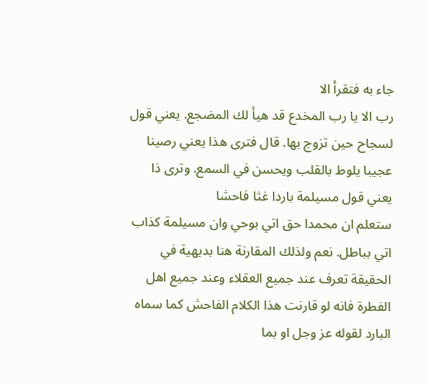جاء به فتقرأ الا
رب الا يا رب المخدع قد هيأ لك المضجع. يعني قول لسجاح حين تزوج بها. قال فترى هذا يعني رصينا عجيبا يلوط بالقلب ويحسن في السمع. وترى ذا يعني قول مسيلمة باردا غثا فاحشا
ستعلم ان محمدا حق اتي بوحي وان مسيلمة كذاب اتي بباطل. نعم ولذلك المقارنة هنا بديهية في الحقيقة تعرف عند جميع العقلاء وعند جميع اهل الفطرة فانه لو قارنت هذا الكلام الفاحش كما سماه
البارد لقوله عز وجل او بما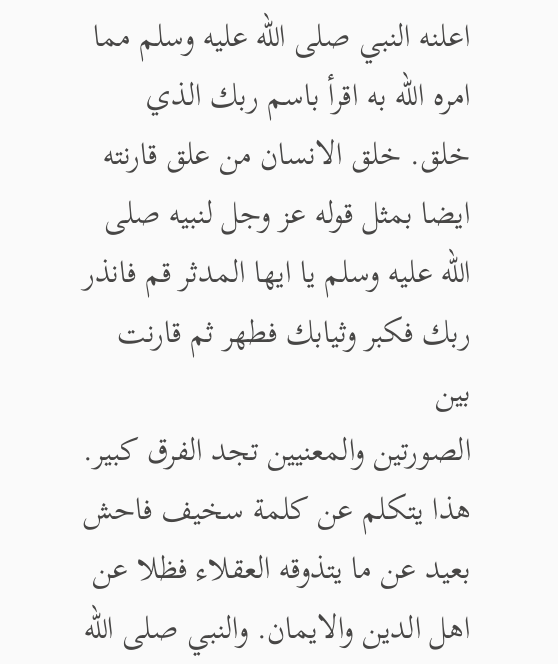اعلنه النبي صلى الله عليه وسلم مما امره الله به اقرأ باسم ربك الذي خلق. خلق الانسان من علق قارنته ايضا بمثل قوله عز وجل لنبيه صلى الله عليه وسلم يا ايها المدثر قم فانذر ربك فكبر وثيابك فطهر ثم قارنت بين
الصورتين والمعنيين تجد الفرق كبير. هذا يتكلم عن كلمة سخيف فاحش بعيد عن ما يتذوقه العقلاء فظلا عن اهل الدين والايمان. والنبي صلى الله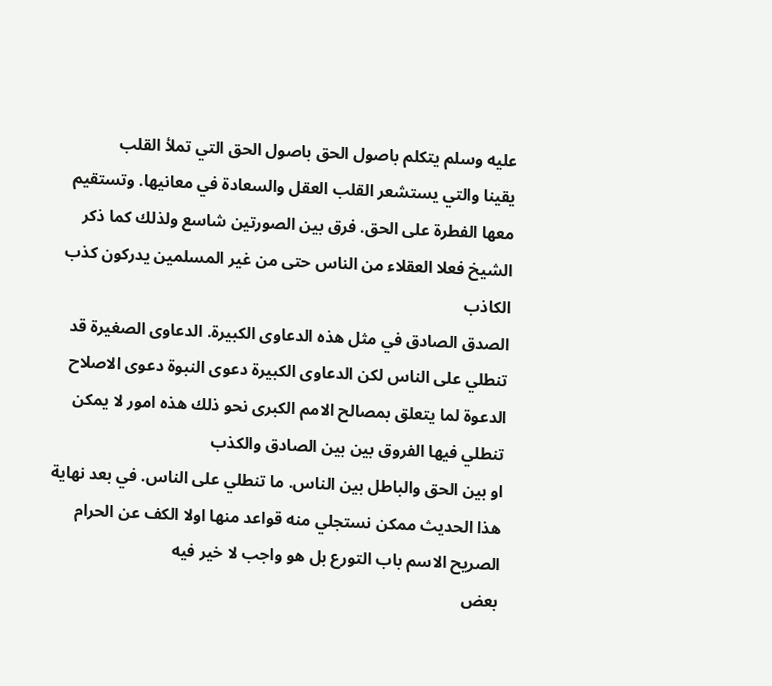عليه وسلم يتكلم باصول الحق باصول الحق التي تملأ القلب
يقينا والتي يستشعر القلب العقل والسعادة في معانيها. وتستقيم معها الفطرة على الحق. فرق بين الصورتين شاسع ولذلك كما ذكر الشيخ فعلا العقلاء من الناس حتى من غير المسلمين يدركون كذب الكاذب
الصدق الصادق في مثل هذه الدعاوى الكبيرة. الدعاوى الصغيرة قد تنطلي على الناس لكن الدعاوى الكبيرة دعوى النبوة دعوى الاصلاح الدعوة لما يتعلق بمصالح الامم الكبرى نحو ذلك هذه امور لا يمكن تنطلي فيها الفروق بين بين الصادق والكذب
او بين الحق والباطل بين الناس. ما تنطلي على الناس. في بعد نهاية هذا الحديث ممكن نستجلي منه قواعد منها اولا الكف عن الحرام الصريح الاسم باب التورع بل هو واجب لا خير فيه
بعض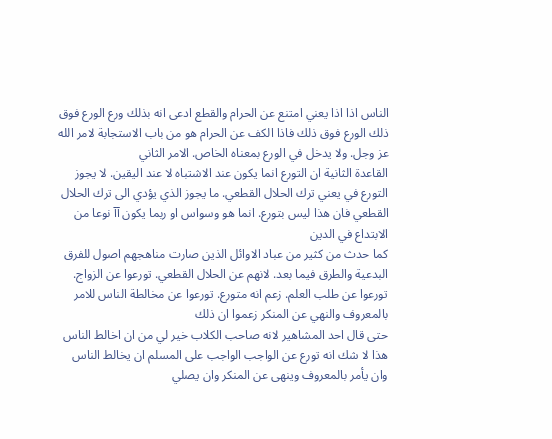الناس اذا اذا يعني امتنع عن الحرام والقطع ادعى انه بذلك ورع الورع فوق ذلك الورع فوق ذلك فاذا الكف عن الحرام هو من باب الاستجابة لامر الله عز وجل. ولا يدخل في الورع بمعناه الخاص. الامر الثاني
القاعدة الثانية ان التورع انما يكون عند الاشتباه لا عند اليقين. لا يجوز التورع في يعني ترك الحلال القطعي. ما يجوز الذي يؤدي الى ترك الحلال القطعي فان هذا ليس بتورع. انما هو وسواس او ربما يكون آآ نوعا من الابتداع في الدين
كما حدث من كثير من عباد الاوائل الذين صارت مناهجهم اصول للفرق البدعية والطرق فيما بعد. لانهم عن الحلال القطعي. تورعوا عن الزواج. تورعوا عن طلب العلم. زعم انه متورع. تورعوا عن مخالطة الناس للامر بالمعروف والنهي عن المنكر زعموا ان ذلك
حتى قال احد المشاهير لانه صاحب الكلاب خير لي من ان اخالط الناس هذا لا شك انه تورع عن الواجب الواجب على المسلم ان يخالط الناس وان يأمر بالمعروف وينهى عن المنكر وان يصلي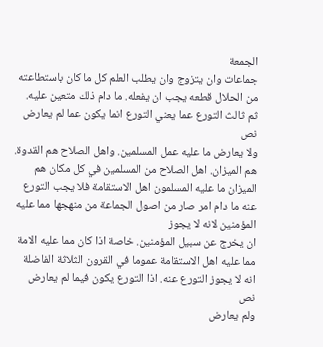الجمعة
جماعات وان يتزوج وان يطلب العلم كل ما كان باستطاعته من الحلال قطعه يجب ان يفعله. ما دام ذلك متعين عليه. ثم ثالث التورع عما يعني التورع انما يكون عما لم يعارض نص
ولا يعارض ما عليه عمل المسلمين. واهل الصلاح هم القدوة. هم الميزان. اهل الصلاح من المسلمين في كل مكان هم الميزان ما عليه المسلمون اهل الاستقامة فلا يجب التورع عنه ما دام امر صار من اصول الجماعة من منهجها مما عليه المؤمنين لانه لا يجوز
ان يخرج عن سبيل المؤمنين. خاصة اذا كان مما عليه الامة مما عليه اهل الاستقامة عموما في القرون الثلاثة الفاضلة انه لا يجوز التورع عنه. اذا التورع يكون فيما لم يعارض نص
ولم يعارض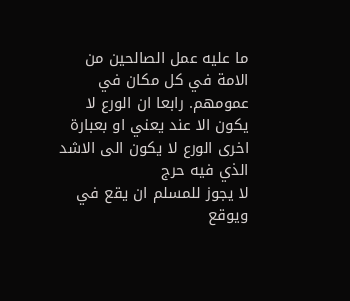ما عليه عمل الصالحين من الامة في كل مكان في عمومهم. رابعا ان الورع لا يكون الا عند يعني او بعبارة اخرى الورع لا يكون الى الاشد الذي فيه حرج
لا يجوز للمسلم ان يقع في ويوقع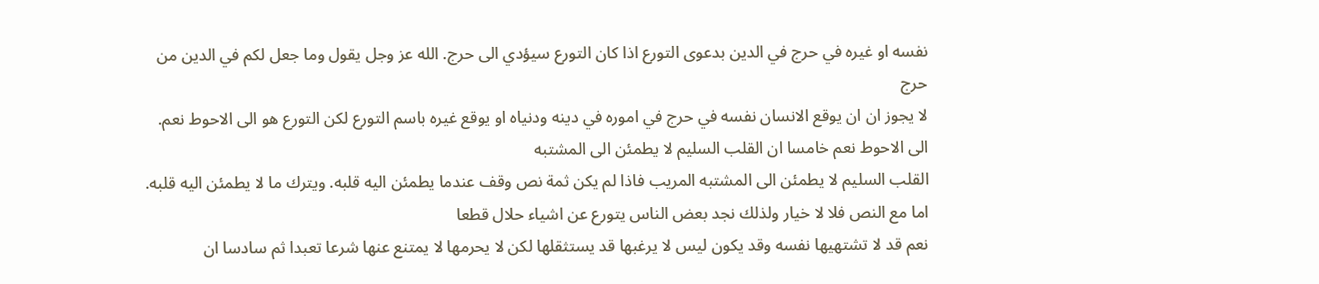نفسه او غيره في حرج في الدين بدعوى التورع اذا كان التورع سيؤدي الى حرج. الله عز وجل يقول وما جعل لكم في الدين من حرج
لا يجوز ان ان يوقع الانسان نفسه في حرج في اموره في دينه ودنياه او يوقع غيره باسم التورع لكن التورع هو الى الاحوط نعم. الى الاحوط نعم خامسا ان القلب السليم لا يطمئن الى المشتبه
القلب السليم لا يطمئن الى المشتبه المريب فاذا لم يكن ثمة نص وقف عندما يطمئن اليه قلبه. ويترك ما لا يطمئن اليه قلبه. اما مع النص فلا لا خيار ولذلك نجد بعض الناس يتورع عن اشياء حلال قطعا
نعم قد لا تشتهيها نفسه وقد يكون ليس لا يرغبها قد يستثقلها لكن لا يحرمها لا يمتنع عنها شرعا تعبدا ثم سادسا ان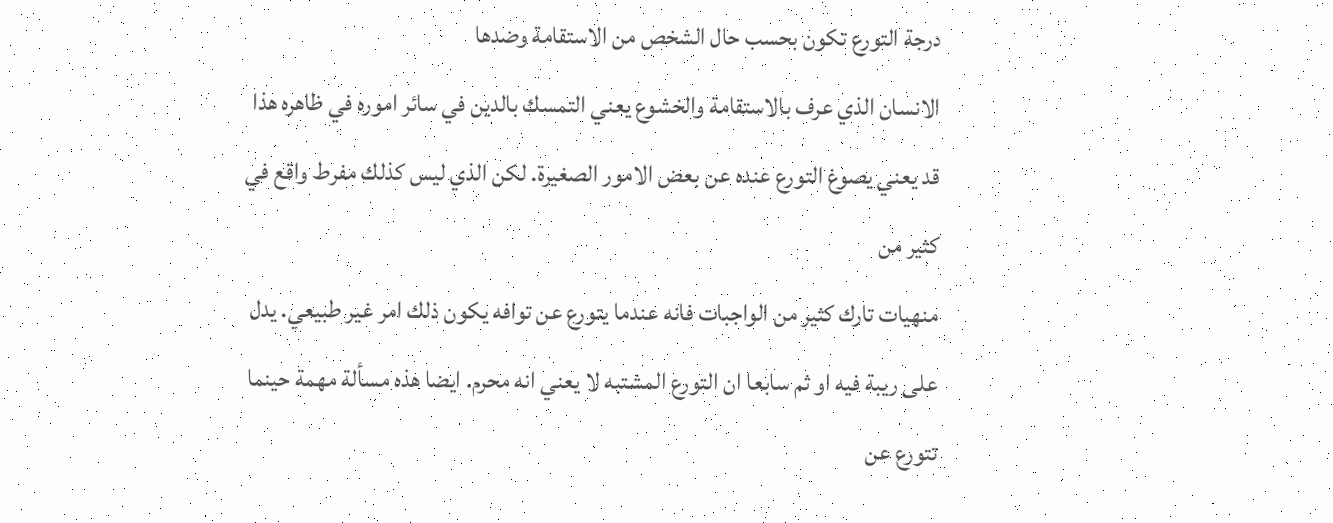درجة التورع تكون بحسب حال الشخص من الاستقامة وضدها
الانسان الذي عرف بالاستقامة والخشوع يعني التمسك بالدين في سائر اموره في ظاهره هذا قد يعني يصوغ التورع عنده عن بعض الامور الصغيرة. لكن الذي ليس كذلك مفرط واقع في كثير من
منهيات تارك كثير من الواجبات فانه عندما يتورع عن توافه يكون ذلك امر غير طبيعي. يدل على ريبة فيه او ثم سابعا ان التورع المشتبه لا يعني انه محرم. ايضا هذه مسألة مهمة حينما تتورع عن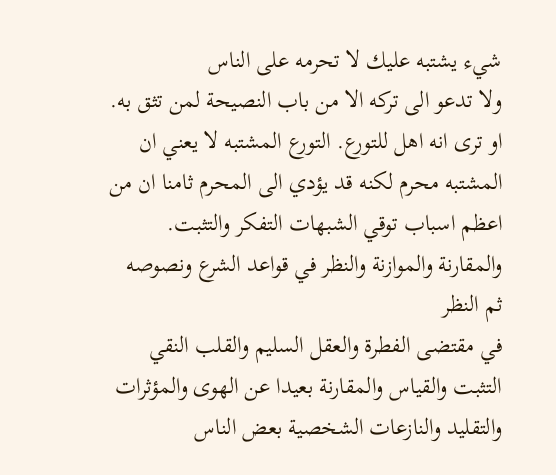شيء يشتبه عليك لا تحرمه على الناس
ولا تدعو الى تركه الا من باب النصيحة لمن تثق به. او ترى انه اهل للتورع. التورع المشتبه لا يعني ان المشتبه محرم لكنه قد يؤدي الى المحرم ثامنا ان من اعظم اسباب توقي الشبهات التفكر والتثبت. والمقارنة والموازنة والنظر في قواعد الشرع ونصوصه ثم النظر
في مقتضى الفطرة والعقل السليم والقلب النقي التثبت والقياس والمقارنة بعيدا عن الهوى والمؤثرات والتقليد والنازعات الشخصية بعض الناس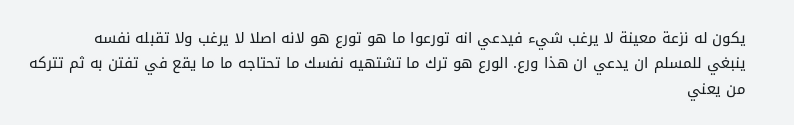يكون له نزعة معينة لا يرغب شيء فيدعي انه تورعوا ما هو تورع هو لانه اصلا لا يرغب ولا تقبله نفسه
ينبغي للمسلم ان يدعي ان هذا ورع. الورع هو ترك ما تشتهيه نفسك ما تحتاجه ما ما يقع في تفتن به ثم تتركه من يعني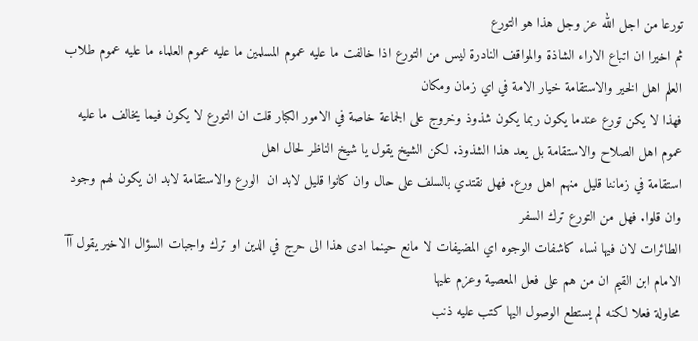تورعا من اجل الله عز وجل هذا هو التورع
ثم اخيرا ان اتباع الاراء الشاذة والمواقف النادرة ليس من التورع اذا خالفت ما عليه عموم المسلمين ما عليه عموم العلماء ما عليه عموم طلاب العلم اهل الخير والاستقامة خيار الامة في اي زمان ومكان
فهذا لا يكن تورع عندما يكون ربما يكون شذوذ وخروج على الجماعة خاصة في الامور الكبار قلت ان التورع لا يكون فيما يخالف ما عليه عموم اهل الصلاح والاستقامة بل يعد هذا الشذوذ. لكن الشيخ يقول يا شيخ الناظر لحال اهل
استقامة في زماننا قليل منهم اهل ورع. فهل نقتدي بالسلف على حال وان كانوا قليل لابد ان  الورع والاستقامة لابد ان يكون لهم وجود وان قلوا. فهل من التورع ترك السفر
الطائرات لان فيها نساء كاشفات الوجوه اي المضيفات لا مانع حينما ادى هذا الى حرج في الدين او ترك واجبات السؤال الاخير يقول آآ الامام ابن القيم ان من هم على فعل المعصية وعزم عليها
محاولة فعلا لكنه لم يستطع الوصول اليها كتب عليه ذنب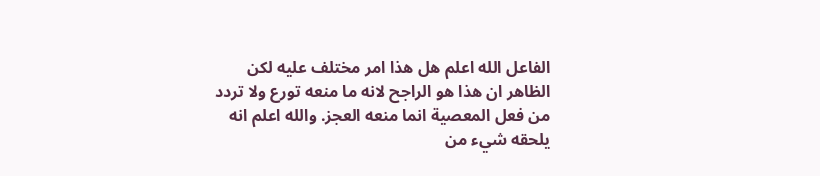الفاعل الله اعلم هل هذا امر مختلف عليه لكن الظاهر ان هذا هو الراجح لانه ما منعه تورع ولا تردد من فعل المعصية انما منعه العجز. والله اعلم انه يلحقه شيء من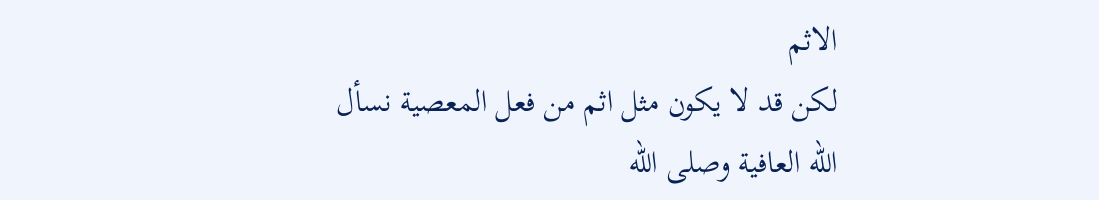الاثم
لكن قد لا يكون مثل اثم من فعل المعصية نسأل الله العافية وصلى الله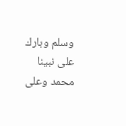وسلم وبارك على نبينا محمد وعلى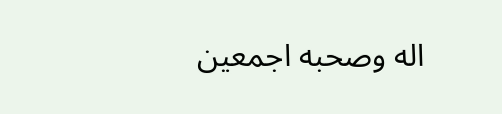اله وصحبه اجمعين